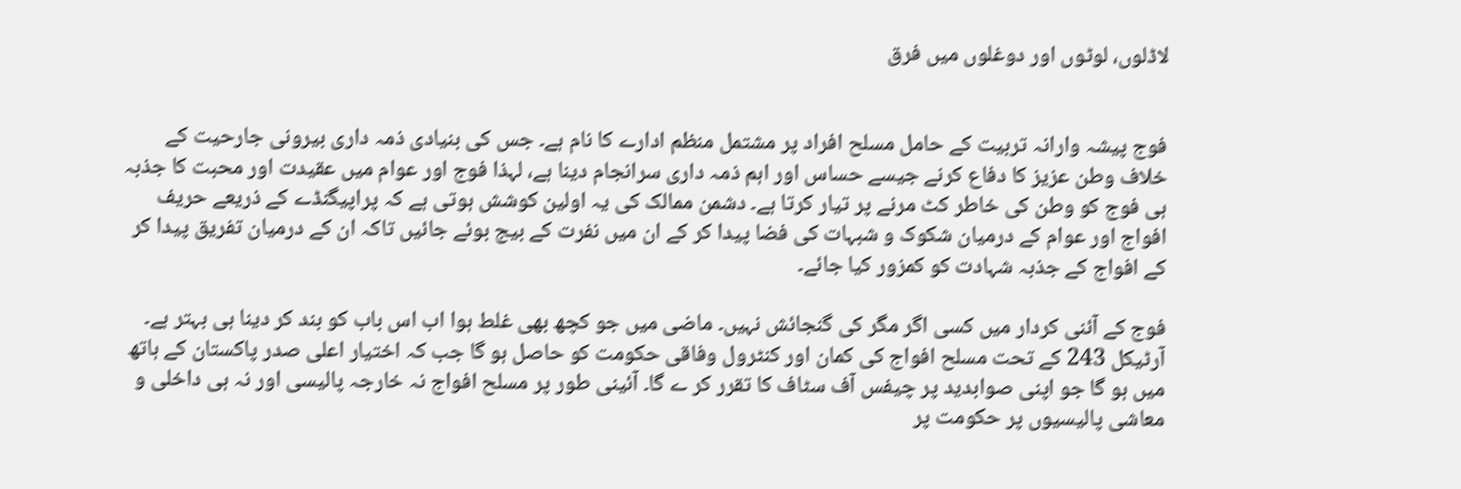لاڈلوں، لوٹوں اور دوغلوں میں فرق


فوج پیشہ وارانہ تربیت کے حامل مسلح افراد پر مشتمل منظم ادارے کا نام ہے۔ جس کی بنیادی ذمہ داری بیرونی جارحیت کے خلاف وطن عزیز کا دفاع کرنے جیسے حساس اور اہم ذمہ داری سرانجام دینا ہے، لہذا فوج اور عوام میں عقیدت اور محبت کا جذبہ ہی فوج کو وطن کی خاطر کٹ مرنے پر تیار کرتا ہے۔ دشمن ممالک کی یہ اولین کوشش ہوتی ہے کہ پراپیگنڈے کے ذریعے حریف افواج اور عوام کے درمیان شکوک و شبہات کی فضا پیدا کر کے ان میں نفرت کے بیج بوئے جائیں تاکہ ان کے درمیان تفریق پیدا کر کے افواج کے جذبہ شہادت کو کمزور کیا جائے۔

فوج کے آئنی کردار میں کسی اگر مگر کی گنجائش نہیں۔ ماضی میں جو کچھ بھی غلط ہوا اب اس باب کو بند کر دینا ہی بہتر ہے۔ آرٹیکل 243 کے تحت مسلح افواج کی کمان اور کنٹرول وفاقی حکومت کو حاصل ہو گا جب کہ اختیار اعلی صدر پاکستان کے ہاتھ میں ہو گا جو اپنی صوابدید پر چیفس آف سٹاف کا تقرر کر ے گا۔ آئینی طور پر مسلح افواج نہ خارجہ پالیسی اور نہ ہی داخلی و معاشی پالیسیوں پر حکومت پر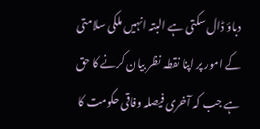دباؤ ڈال سکتی ہے البتہ انہیں ملکی سلامتی کے امور پر اپنا نقطہ نظر بیان کرنے کا حق ہے جب کہ آخری فیصلہ وفاقی حکومت کا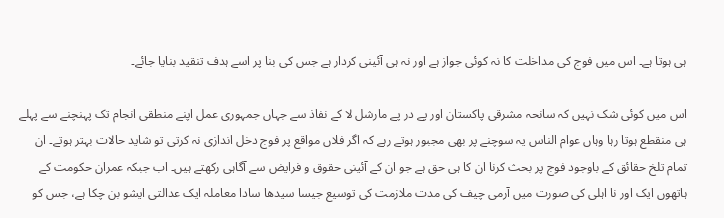ہی ہوتا ہے۔ اس میں فوج کی مداخلت کا نہ کوئی جواز ہے اور نہ ہی آئینی کردار ہے جس کی بنا پر اسے ہدف تنقید بنایا جائے۔

اس میں کوئی شک نہیں کہ سانحہ مشرقی پاکستان اور پے در پے مارشل لا کے نفاذ سے جہاں جمہوری عمل اپنے منطقی انجام تک پہنچنے سے پہلے ہی منقطع ہوتا رہا وہاں عوام الناس یہ سوچنے پر بھی مجبور ہوتے رہے کہ اگر فلاں مواقع پر فوج دخل اندازی نہ کرتی تو شاید حالات بہتر ہوتے۔ ان تمام تلخ حقائق کے باوجود فوج پر بحث کرنا ان کا ہی حق ہے جو ان کے آئینی حقوق و فرایض سے آگاہی رکھتے ہیں۔ اب جبکہ عمران حکومت کے ہاتھوں ایک اور نا اہلی کی صورت میں آرمی چیف کی مدت ملازمت کی توسیع جیسا سیدھا سادا معاملہ ایک عدالتی ایشو بن چکا ہے، جس کو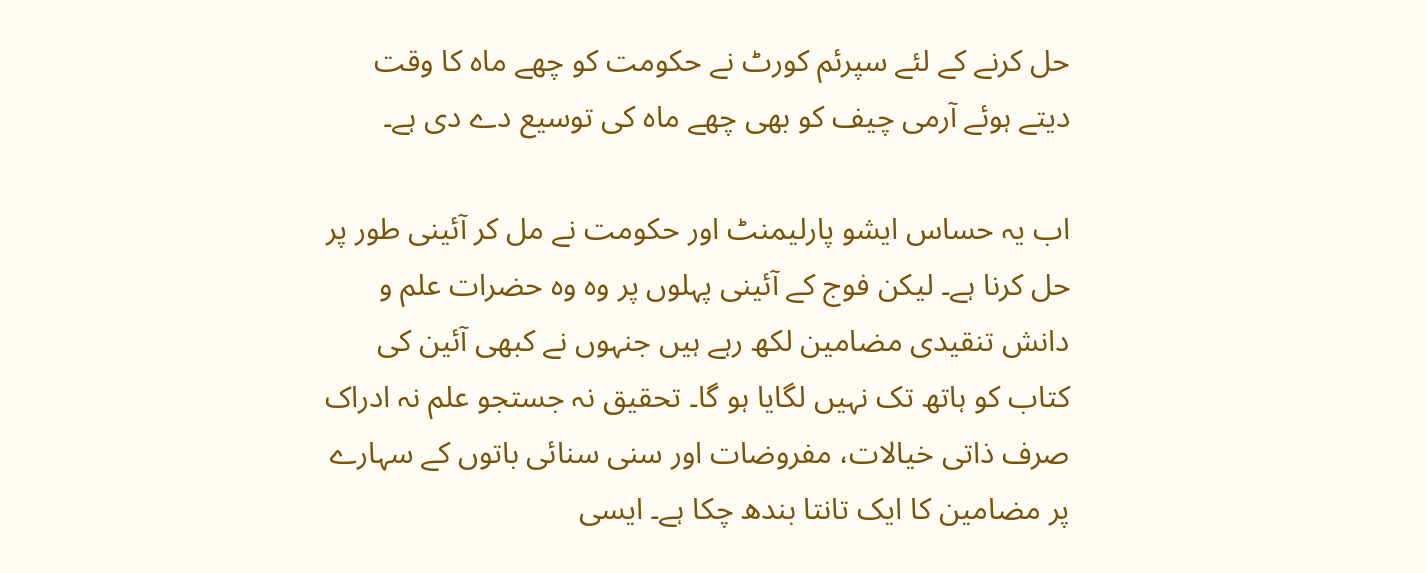حل کرنے کے لئے سپرئم کورٹ نے حکومت کو چھے ماہ کا وقت دیتے ہوئے آرمی چیف کو بھی چھے ماہ کی توسیع دے دی ہے۔

اب یہ حساس ایشو پارلیمنٹ اور حکومت نے مل کر آئینی طور پر حل کرنا ہے۔ لیکن فوج کے آئینی پہلوں پر وہ وہ حضرات علم و دانش تنقیدی مضامین لکھ رہے ہیں جنہوں نے کبھی آئین کی کتاب کو ہاتھ تک نہیں لگایا ہو گا۔ تحقیق نہ جستجو علم نہ ادراک صرف ذاتی خیالات، مفروضات اور سنی سنائی باتوں کے سہارے پر مضامین کا ایک تانتا بندھ چکا ہے۔ ایسی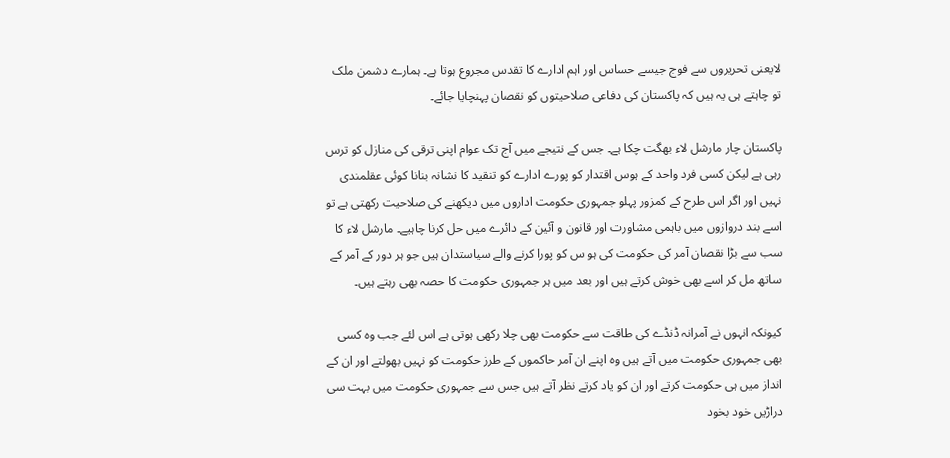لایعنی تحریروں سے فوج جیسے حساس اور اہم ادارے کا تقدس مجروع ہوتا ہے۔ ہمارے دشمن ملک تو چاہتے ہی یہ ہیں کہ پاکستان کی دفاعی صلاحیتوں کو نقصان پہنچایا جائے۔

پاکستان چار مارشل لاء بھگت چکا ہے۔ جس کے نتیجے میں آج تک عوام اپنی ترقی کی منازل کو ترس رہی ہے لیکن کسی فرد واحد کے ہوس اقتدار کو پورے ادارے کو تنقید کا نشانہ بنانا کوئی عقلمندی نہیں اور اگر اس طرح کے کمزور پہلو جمہوری حکومت اداروں میں دیکھنے کی صلاحیت رکھتی ہے تو اسے بند دروازوں میں باہمی مشاورت اور قانون و آئین کے دائرے میں حل کرنا چاہیے۔ مارشل لاء کا سب سے بڑا نقصان آمر کی حکومت کی ہو س کو پورا کرنے والے سیاستدان ہیں جو ہر دور کے آمر کے ساتھ مل کر اسے بھی خوش کرتے ہیں اور بعد میں ہر جمہوری حکومت کا حصہ بھی رہتے ہیں۔

کیونکہ انہوں نے آمرانہ ڈنڈے کی طاقت سے حکومت بھی چلا رکھی ہوتی ہے اس لئے جب وہ کسی بھی جمہوری حکومت میں آتے ہیں وہ اپنے ان آمر حاکموں کے طرز حکومت کو نہیں بھولتے اور ان کے انداز میں ہی حکومت کرتے اور ان کو یاد کرتے نظر آتے ہیں جس سے جمہوری حکومت میں بہت سی دراڑیں خود بخود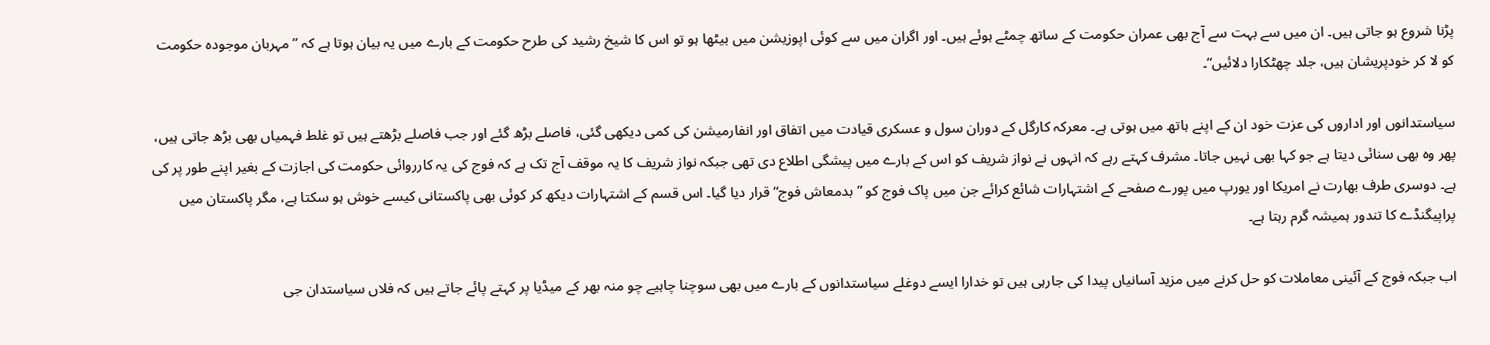پڑنا شروع ہو جاتی ہیں۔ ان میں سے بہت سے آج بھی عمران حکومت کے ساتھ چمٹے ہوئے ہیں۔ اور اگران میں سے کوئی اپوزیشن میں بیٹھا ہو تو اس کا شیخ رشید کی طرح حکومت کے بارے میں یہ بیان ہوتا ہے کہ ”مہربان موجودہ حکومت کو لا کر خودپریشان ہیں، جلد چھٹکارا دلائیں“۔

سیاستدانوں اور اداروں کی عزت خود ان کے اپنے ہاتھ میں ہوتی ہے۔ معرکہ کارگل کے دوران سول و عسکری قیادت میں اتفاق اور انفارمیشن کی کمی دیکھی گئی، فاصلے بڑھ گئے اور جب فاصلے بڑھتے ہیں تو غلط فہمیاں بھی بڑھ جاتی ہیں، پھر وہ بھی سنائی دیتا ہے جو کہا بھی نہیں جاتا۔ مشرف کہتے رہے کہ انہوں نے نواز شریف کو اس کے بارے میں پیشگی اطلاع دی تھی جبکہ نواز شریف کا یہ موقف آج تک ہے کہ فوج کی یہ کارروائی حکومت کی اجازت کے بغیر اپنے طور پر کی ہے۔ دوسری طرف بھارت نے امریکا اور یورپ میں پورے صفحے کے اشتہارات شائع کرائے جن میں پاک فوج کو ”بدمعاش فوج“ قرار دیا گیا۔ اس قسم کے اشتہارات دیکھ کر کوئی بھی پاکستانی کیسے خوش ہو سکتا ہے، مگر پاکستان میں پراپیگنڈے کا تندور ہمیشہ گرم رہتا ہے۔

اب جبکہ فوج کے آئینی معاملات کو حل کرنے میں مزید آسانیاں پیدا کی جارہی ہیں تو خدارا ایسے دوغلے سیاستدانوں کے بارے میں بھی سوچنا چاہیے چو منہ بھر کے میڈیا پر کہتے پائے جاتے ہیں کہ فلاں سیاستدان جی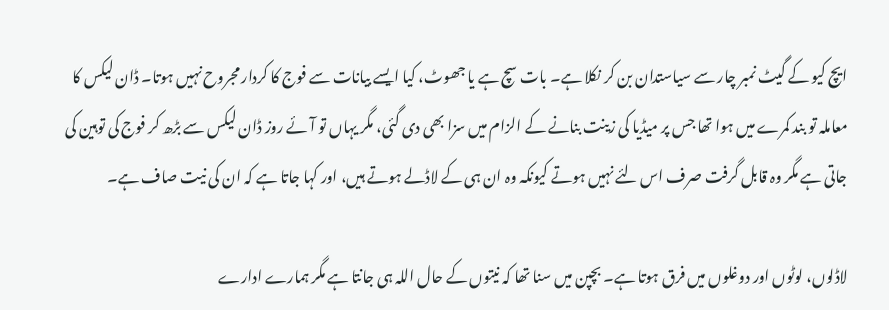ایچ کیو کے گیٹ نمبر چار سے سیاستدان بن کر نکلا ہے۔ بات سچ ہے یا جھوٹ، کیا ایسے بیانات سے فوج کا کردار مجروح نہیں ہوتا۔ ڈان لیکس کا معاملہ تو بند کمرے میں ہوا تھا جس پر میڈیا کی زینت بنانے کے الزام میں سزا بھی دی گئی، مگر یہاں تو آئے روز ڈان لیکس سے بڑھ کر فوج کی توہین کی جاتی ہے مگر وہ قابل گرفت صرف اس لئے نہیں ہوتے کیونکہ وہ ان ہی کے لاڈلے ہوتے ہیں، اور کہا جاتا ہے کہ ان کی نیت صاف ہے۔

لاڈلوں، لوٹوں اور دوغلوں میں فرق ہوتا ہے۔ بچپن میں سنا تھا کہ نیتوں کے حال اللہ ہی جانتا ہے مگر ہمارے ادارے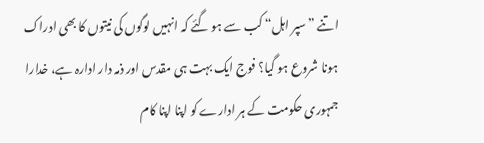اتنے ”سپر اہل“ کب سے ہو گئے کہ انہیں لوگوں کی نیتوں کا بھی ادراک ہونا شروع ہو گیا؟ فوج ایک بہت ہی مقدس اور ذمہ دار ادارہ ہے، خدارا جمہوری حکومت کے ہر ادارے کو اپنا اپنا کام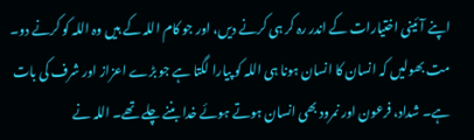اپنے آئینی اختیارات کے اندر رہ کر ہی کرنے دیں، اور جو کام اللہ کے ہیں وہ اللہ کو کرنے دو۔ مت بھولیں کہ انسان کا انسان ہونا ہی اللہ کو پیارا لگتا ہے جو بڑے اعزاز اور شرف کی بات ہے۔ شداد، فرعون اور نمرود بھی انسان ہوتے ہوئے خدا بننے چلے تھے۔ اللہ نے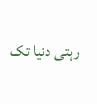رہتی دنیا تک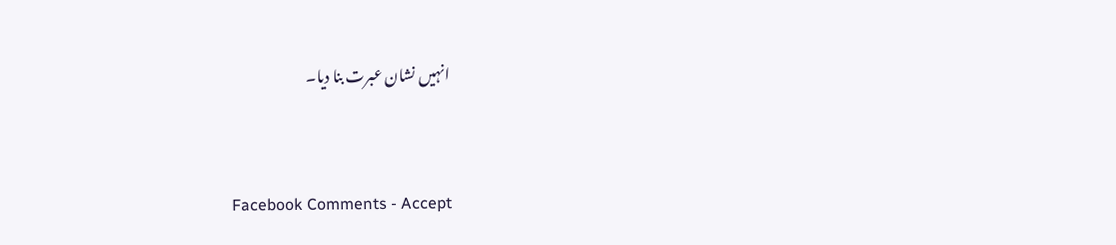انہیں نشان عبرت بنا دیا۔


Facebook Comments - Accept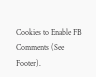Cookies to Enable FB Comments (See Footer).